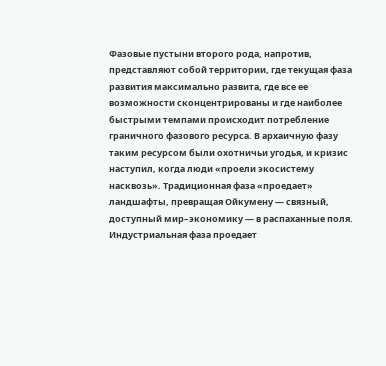Фазовые пустыни второго рода, напротив, представляют собой территории, где текущая фаза развития максимально развита, где все ее возможности сконцентрированы и где наиболее быстрыми темпами происходит потребление граничного фазового ресурса. В архаичную фазу таким ресурсом были охотничьи угодья, и кризис наступил, когда люди «проели экосистему насквозь». Традиционная фаза «проедает» ландшафты, превращая Ойкумену — связный, доступный мир–экономику — в распаханные поля. Индустриальная фаза проедает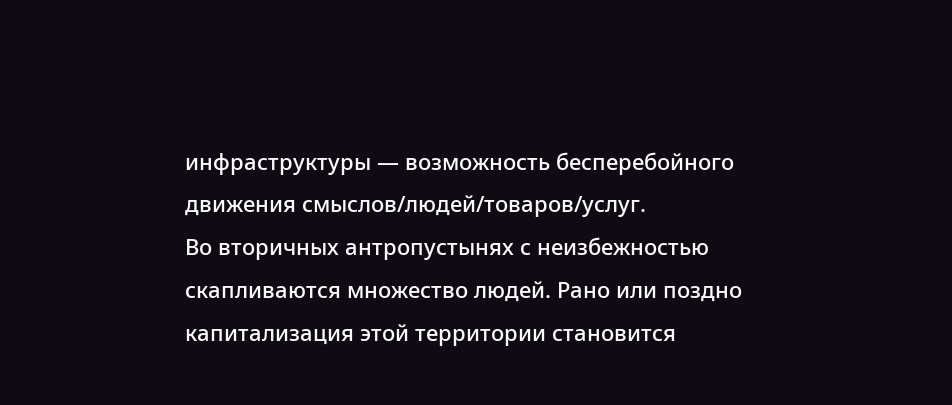инфраструктуры — возможность бесперебойного движения смыслов/людей/товаров/услуг.
Во вторичных антропустынях с неизбежностью скапливаются множество людей. Рано или поздно капитализация этой территории становится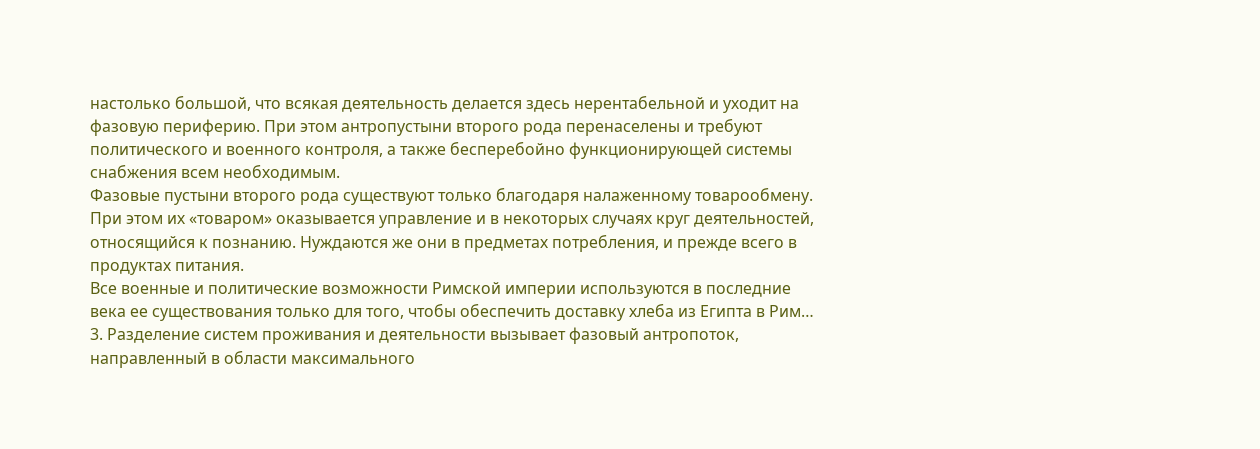настолько большой, что всякая деятельность делается здесь нерентабельной и уходит на фазовую периферию. При этом антропустыни второго рода перенаселены и требуют политического и военного контроля, а также бесперебойно функционирующей системы снабжения всем необходимым.
Фазовые пустыни второго рода существуют только благодаря налаженному товарообмену. При этом их «товаром» оказывается управление и в некоторых случаях круг деятельностей, относящийся к познанию. Нуждаются же они в предметах потребления, и прежде всего в продуктах питания.
Все военные и политические возможности Римской империи используются в последние века ее существования только для того, чтобы обеспечить доставку хлеба из Египта в Рим…
3. Разделение систем проживания и деятельности вызывает фазовый антропоток, направленный в области максимального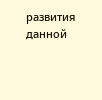развития данной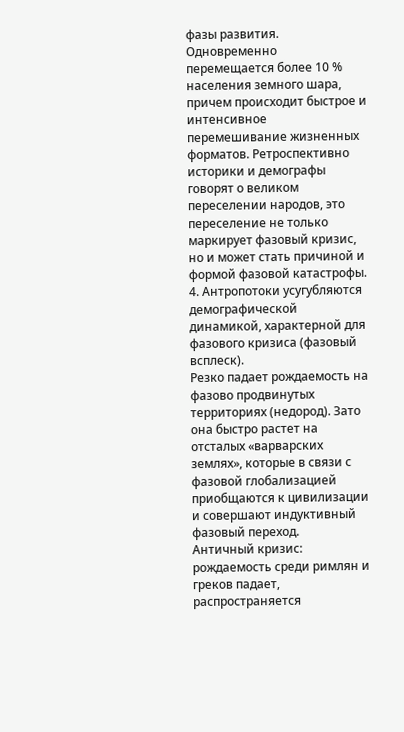фазы развития.
Одновременно перемещается более 10 % населения земного шара, причем происходит быстрое и интенсивное перемешивание жизненных форматов. Ретроспективно историки и демографы говорят о великом переселении народов, это переселение не только маркирует фазовый кризис, но и может стать причиной и формой фазовой катастрофы.
4. Антропотоки усугубляются демографической динамикой, характерной для фазового кризиса (фазовый всплеск).
Резко падает рождаемость на фазово продвинутых территориях (недород). Зато она быстро растет на отсталых «варварских землях», которые в связи с фазовой глобализацией приобщаются к цивилизации и совершают индуктивный фазовый переход.
Античный кризис: рождаемость среди римлян и греков падает, распространяется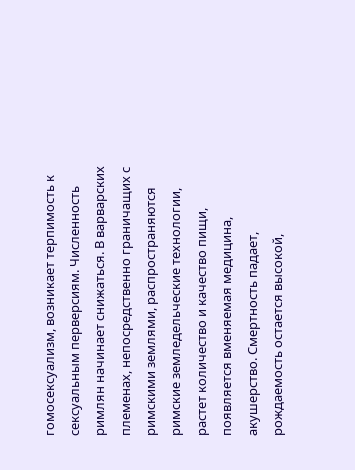гомосексуализм, возникает терпимость к сексуальным перверсиям. Численность римлян начинает снижаться. В варварских племенах, непосредственно граничащих с римскими землями, распространяются римские земледельческие технологии, растет количество и качество пищи, появляется вменяемая медицина, акушерство. Смертность падает, рождаемость остается высокой,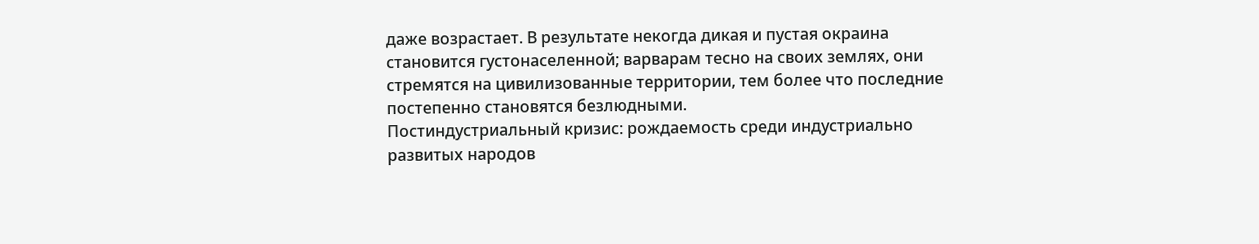даже возрастает. В результате некогда дикая и пустая окраина становится густонаселенной; варварам тесно на своих землях, они стремятся на цивилизованные территории, тем более что последние постепенно становятся безлюдными.
Постиндустриальный кризис: рождаемость среди индустриально развитых народов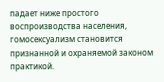падает ниже простого воспроизводства населения, гомосексуализм становится признанной и охраняемой законом практикой.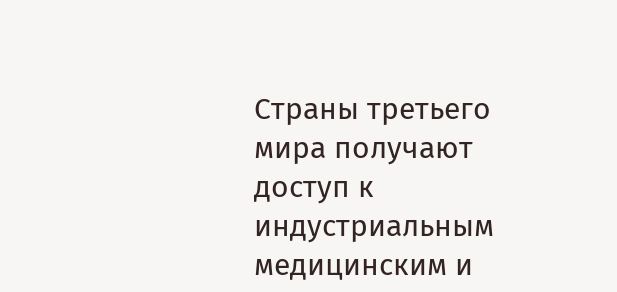Страны третьего мира получают доступ к индустриальным медицинским и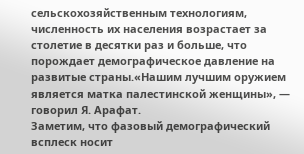сельскохозяйственным технологиям, численность их населения возрастает за столетие в десятки раз и больше, что порождает демографическое давление на развитые страны.«Нашим лучшим оружием является матка палестинской женщины», — говорил Я. Арафат.
Заметим, что фазовый демографический всплеск носит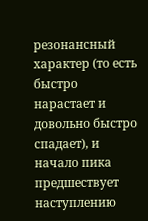резонансный характер (то есть быстро нарастает и довольно быстро спадает), и начало пика предшествует наступлению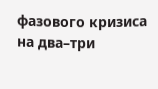фазового кризиса на два–три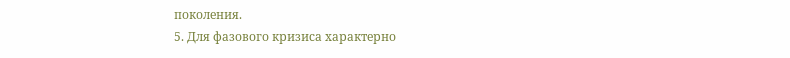поколения.
5. Для фазового кризиса характерно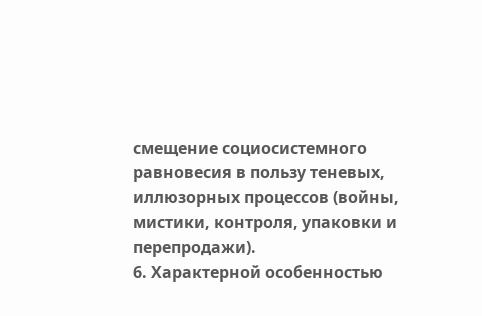смещение социосистемного равновесия в пользу теневых, иллюзорных процессов (войны, мистики, контроля, упаковки и перепродажи).
6. Характерной особенностью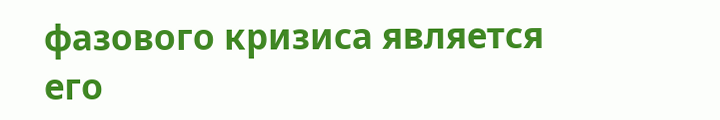фазового кризиса является его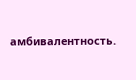амбивалентность.